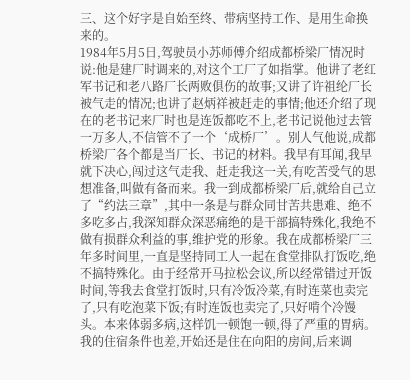三、这个好字是自始至终、带病坚持工作、是用生命换来的。
1984年5月5日,驾驶员小苏师傅介绍成都桥梁厂情况时说:他是建厂时调来的,对这个工厂了如指掌。他讲了老红军书记和老八路厂长两败俱伤的故事;又讲了许祖纶厂长被气走的情况;也讲了赵炳祥被赶走的事情;他还介绍了现在的老书记来厂时也是连饭都吃不上,老书记说他过去管一万多人,不信管不了一个‘成桥厂’。别人气他说,成都桥梁厂各个都是当厂长、书记的材料。我早有耳闻,我早就下决心,闯过这气走我、赶走我这一关,有吃苦受气的思想准备,叫做有备而来。我一到成都桥梁厂后,就给自己立了“约法三章”,其中一条是与群众同甘苦共患难、绝不多吃多占,我深知群众深恶痛绝的是干部搞特殊化,我绝不做有损群众利益的事,维护党的形象。我在成都桥梁厂三年多时间里,一直是坚持同工人一起在食堂排队打饭吃,绝不搞特殊化。由于经常开马拉松会议,所以经常错过开饭时间,等我去食堂打饭时,只有冷饭冷菜,有时连菜也卖完了,只有吃泡菜下饭;有时连饭也卖完了,只好啃个冷馒头。本来体弱多病,这样饥一顿饱一顿,得了严重的胃病。我的住宿条件也差,开始还是住在向阳的房间,后来调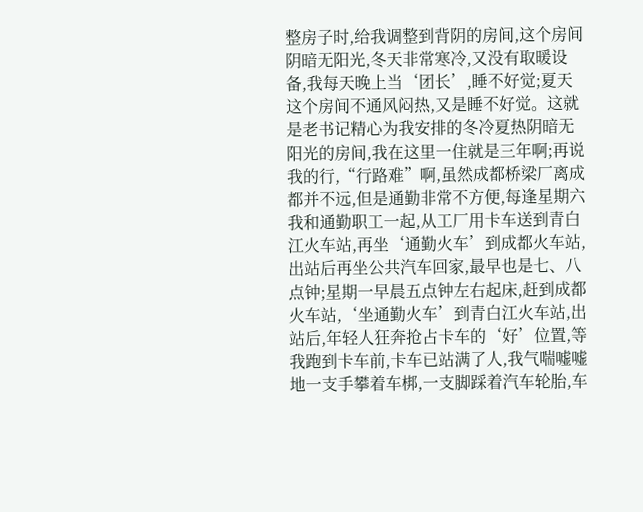整房子时,给我调整到背阴的房间,这个房间阴暗无阳光,冬天非常寒冷,又没有取暖设备,我每天晚上当‘团长’,睡不好觉;夏天这个房间不通风闷热,又是睡不好觉。这就是老书记精心为我安排的冬冷夏热阴暗无阳光的房间,我在这里一住就是三年啊;再说我的行,“行路难”啊,虽然成都桥梁厂离成都并不远,但是通勤非常不方便,每逢星期六我和通勤职工一起,从工厂用卡车送到青白江火车站,再坐‘通勤火车’到成都火车站,出站后再坐公共汽车回家,最早也是七、八点钟;星期一早晨五点钟左右起床,赶到成都火车站,‘坐通勤火车’到青白江火车站,出站后,年轻人狂奔抢占卡车的‘好’位置,等我跑到卡车前,卡车已站满了人,我气喘嘘嘘地一支手攀着车梆,一支脚踩着汽车轮胎,车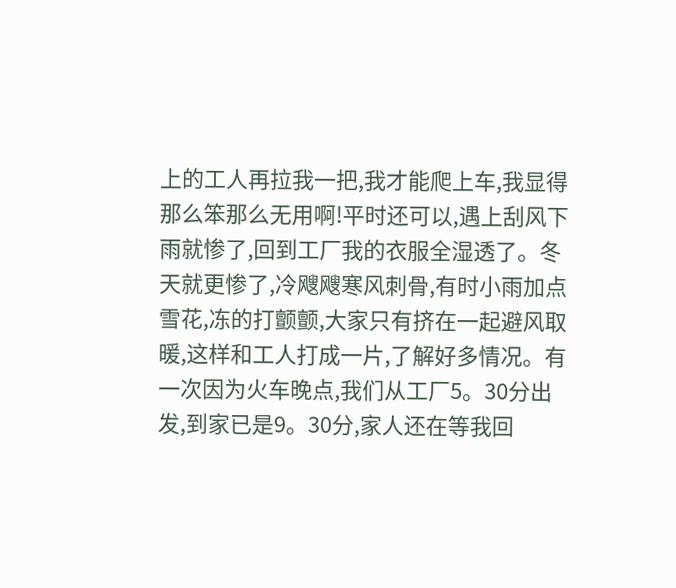上的工人再拉我一把,我才能爬上车,我显得那么笨那么无用啊!平时还可以,遇上刮风下雨就惨了,回到工厂我的衣服全湿透了。冬天就更惨了,冷飕飕寒风刺骨,有时小雨加点雪花,冻的打颤颤,大家只有挤在一起避风取暖,这样和工人打成一片,了解好多情况。有一次因为火车晚点,我们从工厂5。30分出发,到家已是9。30分,家人还在等我回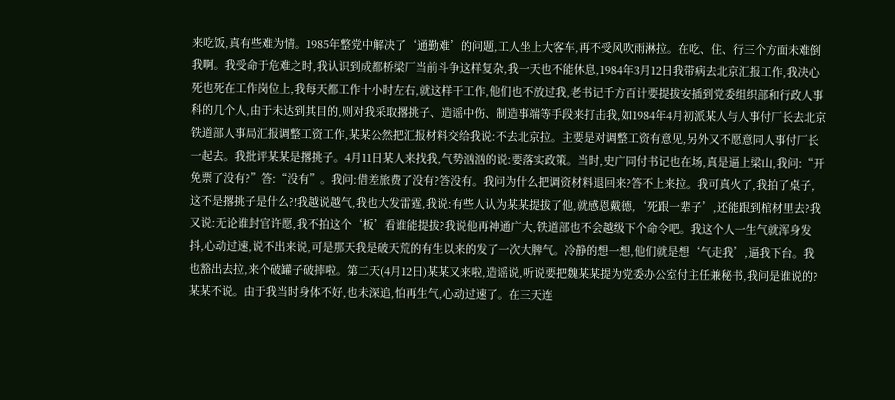来吃饭,真有些难为情。1985年整党中解决了‘通勤难’的问题,工人坐上大客车,再不受风吹雨淋拉。在吃、住、行三个方面未难倒我啊。我受命于危难之时,我认识到成都桥梁厂当前斗争这样复杂,我一天也不能休息,1984年3月12日我带病去北京汇报工作,我决心死也死在工作岗位上,我每天都工作十小时左右,就这样干工作,他们也不放过我,老书记千方百计要提拔安插到党委组织部和行政人事科的几个人,由于未达到其目的,则对我采取撂挑子、造谣中伤、制造事端等手段来打击我,如1984年4月初派某人与人事付厂长去北京铁道部人事局汇报调整工资工作,某某公然把汇报材料交给我说:不去北京拉。主要是对调整工资有意见,另外又不愿意同人事付厂长一起去。我批评某某是撂挑子。4月11日某人来找我,气势汹汹的说:要落实政策。当时,史广同付书记也在场,真是逼上梁山,我问:“开免票了没有?”答:“没有”。我问:借差旅费了没有?答没有。我问为什么把调资材料退回来?答不上来拉。我可真火了,我拍了桌子,这不是撂挑子是什么?!我越说越气,我也大发雷霆,我说:有些人认为某某提拔了他,就感恩戴德,‘死跟一辈子’,还能跟到棺材里去?我又说:无论谁封官许愿,我不拍这个‘板’看谁能提拔?我说他再神通广大,铁道部也不会越级下个命令吧。我这个人一生气就浑身发抖,心动过速,说不出来说,可是那天我是破天荒的有生以来的发了一次大脾气。冷静的想一想,他们就是想‘气走我’,逼我下台。我也豁出去拉,来个破罐子破摔啦。第二天(4月12日)某某又来啦,造谣说,听说要把魏某某提为党委办公室付主任兼秘书,我问是谁说的?某某不说。由于我当时身体不好,也未深追,怕再生气,心动过速了。在三天连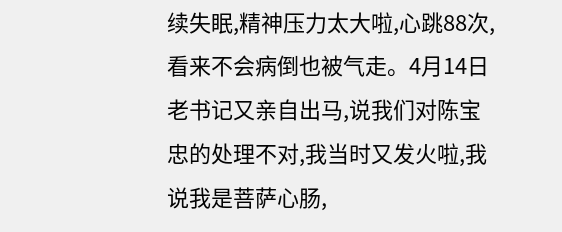续失眠,精神压力太大啦,心跳88次,看来不会病倒也被气走。4月14日老书记又亲自出马,说我们对陈宝忠的处理不对,我当时又发火啦,我说我是菩萨心肠,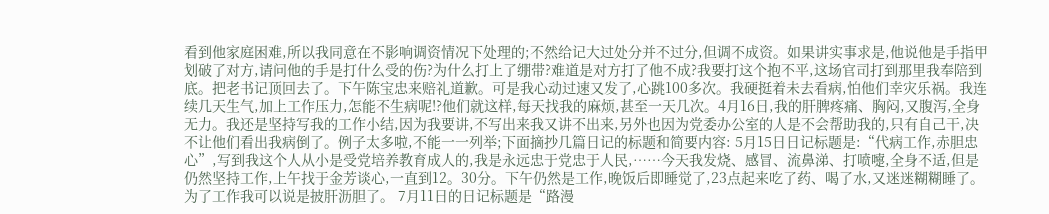看到他家庭困难,所以我同意在不影响调资情况下处理的;不然给记大过处分并不过分,但调不成资。如果讲实事求是,他说他是手指甲划破了对方,请问他的手是打什么受的伤?为什么打上了绷带?难道是对方打了他不成?我要打这个抱不平,这场官司打到那里我奉陪到底。把老书记顶回去了。下午陈宝忠来赔礼道歉。可是我心动过速又发了,心跳100多次。我硬挺着未去看病,怕他们幸灾乐祸。我连续几天生气,加上工作压力,怎能不生病呢!?他们就这样,每天找我的麻烦,甚至一天几次。4月16日,我的肝脾疼痛、胸闷,又腹泻,全身无力。我还是坚持写我的工作小结,因为我要讲,不写出来我又讲不出来,另外也因为党委办公室的人是不会帮助我的,只有自己干,决不让他们看出我病倒了。例子太多啦,不能一一列举;下面摘抄几篇日记的标题和简要内容: 5月15日日记标题是:“代病工作,赤胆忠心”,写到我这个人从小是受党培养教育成人的,我是永远忠于党忠于人民,……今天我发烧、感冒、流鼻涕、打喷嚏,全身不适,但是仍然坚持工作,上午找于金芳谈心,一直到12。30分。下午仍然是工作,晚饭后即睡觉了,23点起来吃了药、喝了水,又迷迷糊糊睡了。为了工作我可以说是披肝沥胆了。 7月11日的日记标题是“路漫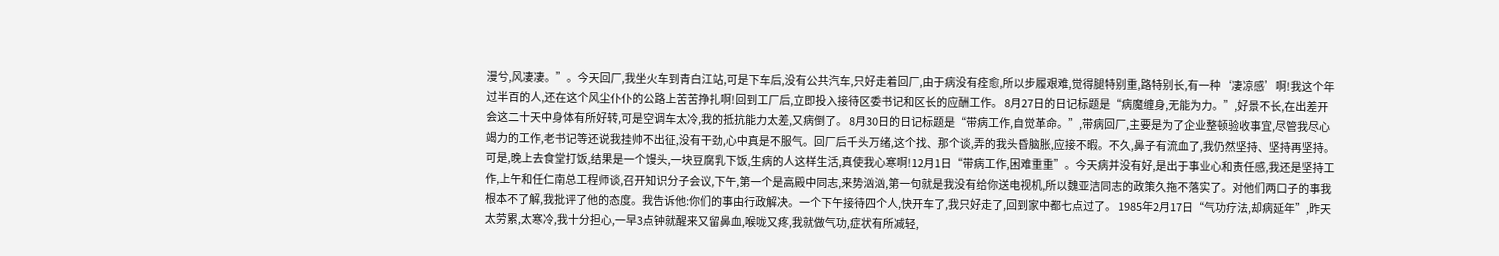漫兮,风凄凄。”。今天回厂,我坐火车到青白江站,可是下车后,没有公共汽车,只好走着回厂,由于病没有痊愈,所以步履艰难,觉得腿特别重,路特别长,有一种‘凄凉感’啊!我这个年过半百的人,还在这个风尘仆仆的公路上苦苦挣扎啊!回到工厂后,立即投入接待区委书记和区长的应酬工作。 8月27日的日记标题是“病魔缠身,无能为力。”,好景不长,在出差开会这二十天中身体有所好转,可是空调车太冷,我的抵抗能力太差,又病倒了。 8月30日的日记标题是“带病工作,自觉革命。”,带病回厂,主要是为了企业整顿验收事宜,尽管我尽心竭力的工作,老书记等还说我挂帅不出征,没有干劲,心中真是不服气。回厂后千头万绪,这个找、那个谈,弄的我头昏脑胀,应接不暇。不久,鼻子有流血了,我仍然坚持、坚持再坚持。可是,晚上去食堂打饭,结果是一个馒头,一块豆腐乳下饭,生病的人这样生活,真使我心寒啊!12月1日“带病工作,困难重重”。今天病并没有好,是出于事业心和责任感,我还是坚持工作,上午和任仁南总工程师谈,召开知识分子会议,下午,第一个是高殿中同志,来势汹汹,第一句就是我没有给你送电视机,所以魏亚洁同志的政策久拖不落实了。对他们两口子的事我根本不了解,我批评了他的态度。我告诉他:你们的事由行政解决。一个下午接待四个人,快开车了,我只好走了,回到家中都七点过了。 1985年2月17日“气功疗法,却病延年”,昨天太劳累,太寒冷,我十分担心,一早3点钟就醒来又留鼻血,喉咙又疼,我就做气功,症状有所减轻,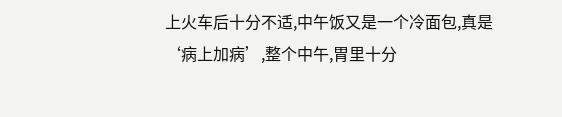上火车后十分不适,中午饭又是一个冷面包,真是‘病上加病’,整个中午,胃里十分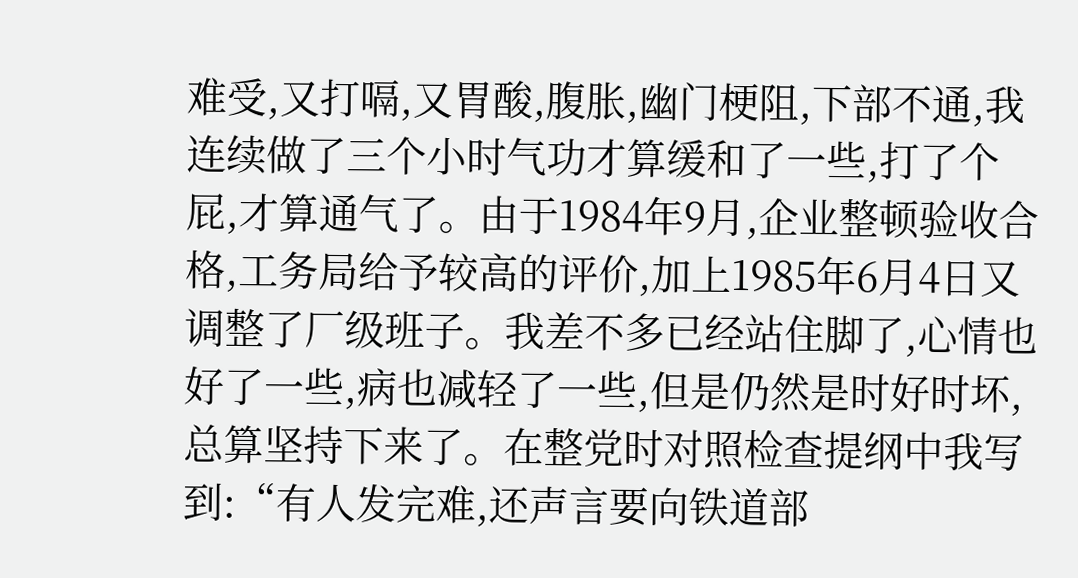难受,又打嗝,又胃酸,腹胀,幽门梗阻,下部不通,我连续做了三个小时气功才算缓和了一些,打了个屁,才算通气了。由于1984年9月,企业整顿验收合格,工务局给予较高的评价,加上1985年6月4日又调整了厂级班子。我差不多已经站住脚了,心情也好了一些,病也减轻了一些,但是仍然是时好时坏,总算坚持下来了。在整党时对照检查提纲中我写到:“有人发完难,还声言要向铁道部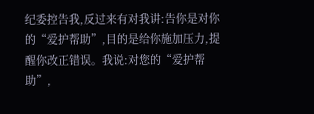纪委控告我,反过来有对我讲:告你是对你的“爱护帮助”,目的是给你施加压力,提醒你改正错误。我说:对您的“爱护帮助”,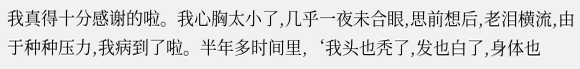我真得十分感谢的啦。我心胸太小了,几乎一夜未合眼,思前想后,老泪横流,由于种种压力,我病到了啦。半年多时间里,‘我头也秃了,发也白了,身体也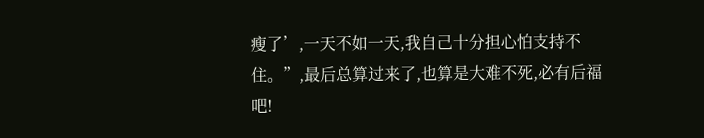瘦了’,一天不如一天,我自己十分担心怕支持不住。”,最后总算过来了,也算是大难不死,必有后福吧!